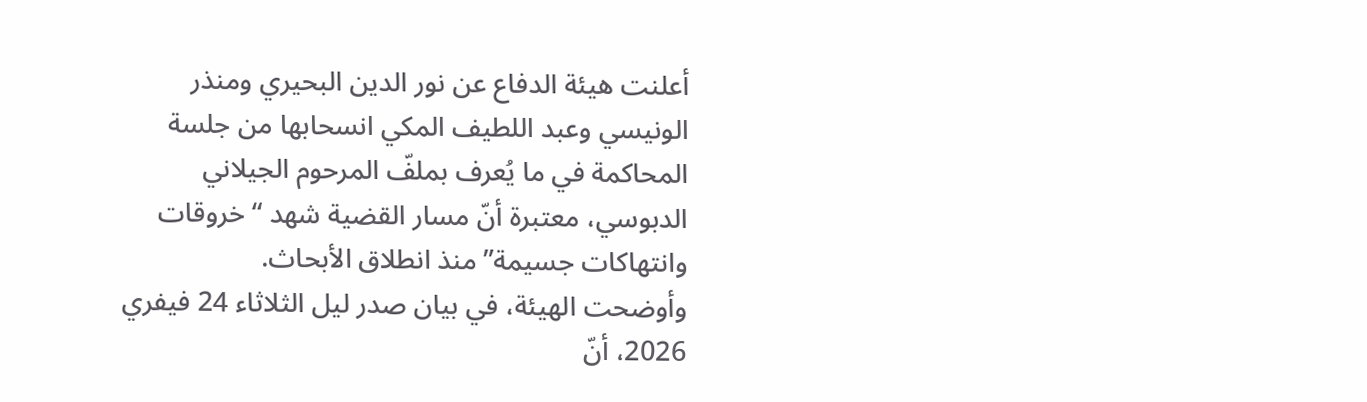أعلنت هيئة الدفاع عن نور الدين البحيري ومنذر الونيسي وعبد اللطيف المكي انسحابها من جلسة المحاكمة في ما يُعرف بملفّ المرحوم الجيلاني الدبوسي، معتبرة أنّ مسار القضية شهد “خروقات وانتهاكات جسيمة” منذ انطلاق الأبحاث.
وأوضحت الهيئة، في بيان صدر ليل الثلاثاء 24 فيفري 2026، أنّ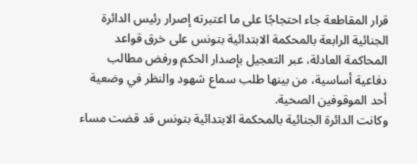قرار المقاطعة جاء احتجاجًا على ما اعتبرته إصرار رئيس الدائرة الجنائية الرابعة بالمحكمة الابتدائية بتونس على خرق قواعد المحاكمة العادلة، عبر التعجيل بإصدار الحكم ورفض مطالب دفاعية أساسية، من بينها طلب سماع شهود والنظر في وضعية أحد الموقوفين الصحية.
وكانت الدائرة الجنائية بالمحكمة الابتدائية بتونس قد قضت مساء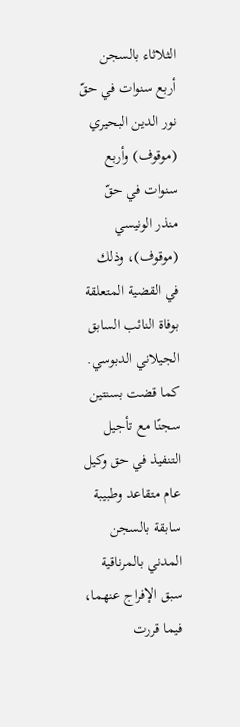الثلاثاء بالسجن أربع سنوات في حقّ نور الدين البحيري (موقوف) وأربع سنوات في حقّ منذر الونيسي (موقوف)، وذلك في القضية المتعلقة بوفاة النائب السابق الجيلاني الدبوسي.
كما قضت بسنتين سجنًا مع تأجيل التنفيذ في حق وكيل عام متقاعد وطبيبة سابقة بالسجن المدني بالمرناقية سبق الإفراج عنهما، فيما قررت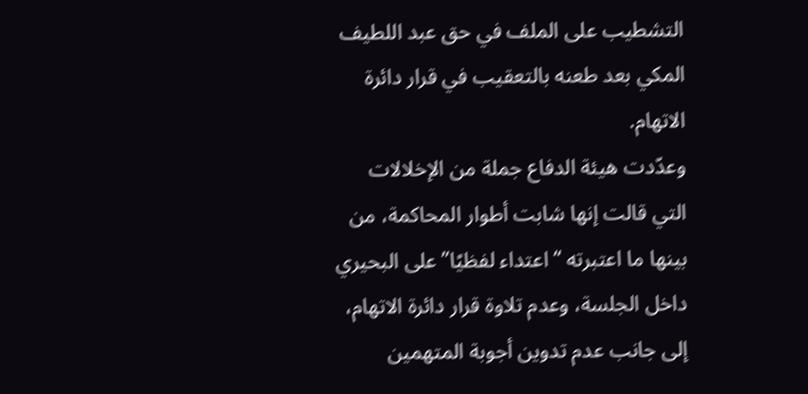التشطيب على الملف في حق عبد اللطيف المكي بعد طعنه بالتعقيب في قرار دائرة الاتهام.
وعدّدت هيئة الدفاع جملة من الإخلالات التي قالت إنها شابت أطوار المحاكمة، من بينها ما اعتبرته “اعتداء لفظيًا” على البحيري داخل الجلسة، وعدم تلاوة قرار دائرة الاتهام، إلى جانب عدم تدوين أجوبة المتهمين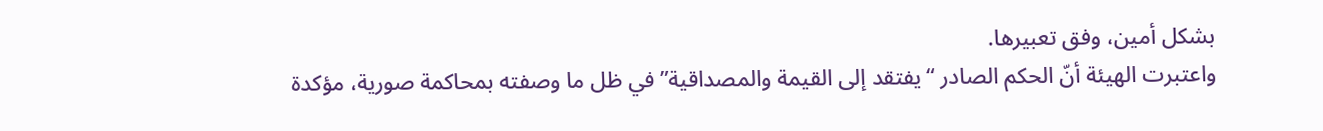بشكل أمين، وفق تعبيرها.
واعتبرت الهيئة أنّ الحكم الصادر “يفتقد إلى القيمة والمصداقية” في ظل ما وصفته بمحاكمة صورية، مؤكدة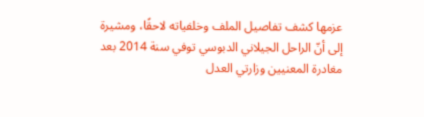عزمها كشف تفاصيل الملف وخلفياته لاحقًا، ومشيرة إلى أنّ الراحل الجيلاني الدبوسي توفي سنة 2014 بعد مغادرة المعنيين وزارتي العدل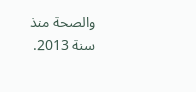والصحة منذ سنة 2013.